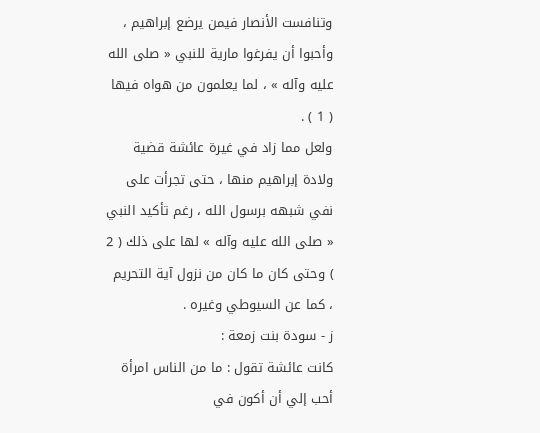وتنافست الأنصار فيمن يرضع إبراهيم ، وأحبوا أن يفرغوا مارية للنبي « صلى الله عليه وآله » ، لما يعلمون من هواه فيها ( 1 ) .
ولعل مما زاد في غيرة عائشة قضية ولادة إبراهيم منها ، حتى تجرأت على نفي شبهه برسول الله ، رغم تأكيد النبي « صلى الله عليه وآله » لها على ذلك ( 2 ) وحتى كان ما كان من نزول آية التحريم ، كما عن السيوطي وغيره .
ز - سودة بنت زمعة :
كانت عائشة تقول : ما من الناس امرأة أحب إلي أن أكون في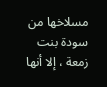مسلاخها من سودة بنت زمعة ، إلا أنها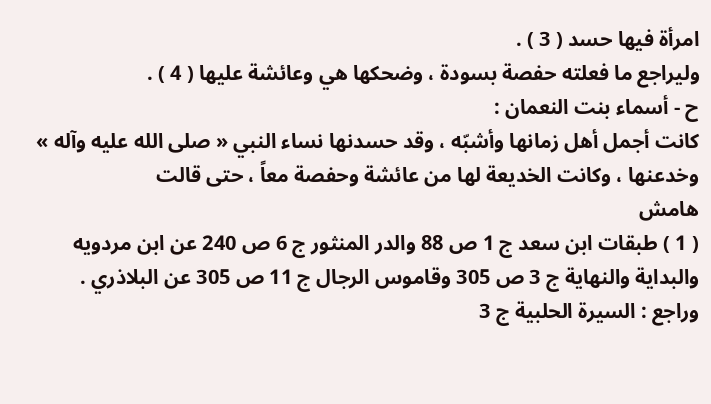امرأة فيها حسد ( 3 ) .
وليراجع ما فعلته حفصة بسودة ، وضحكها هي وعائشة عليها ( 4 ) .
ح - أسماء بنت النعمان :
كانت أجمل أهل زمانها وأشبّه ، وقد حسدنها نساء النبي « صلى الله عليه وآله » وخدعنها ، وكانت الخديعة لها من عائشة وحفصة معاً ، حتى قالت
هامش
( 1 ) طبقات ابن سعد ج 1 ص 88 والدر المنثور ج 6 ص 240 عن ابن مردويه والبداية والنهاية ج 3 ص 305 وقاموس الرجال ج 11 ص 305 عن البلاذري . وراجع : السيرة الحلبية ج 3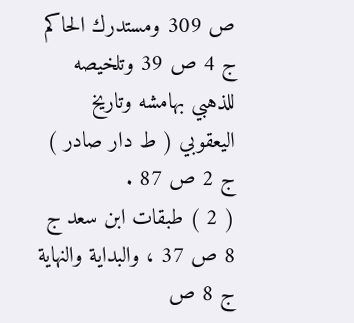ص 309 ومستدرك الحاكم ج 4 ص 39 وتلخيصه للذهبي بهامشه وتاريخ اليعقوبي ( ط دار صادر ) ج 2 ص 87 .
( 2 ) طبقات ابن سعد ج 8 ص 37 ، والبداية والنهاية ج 8 ص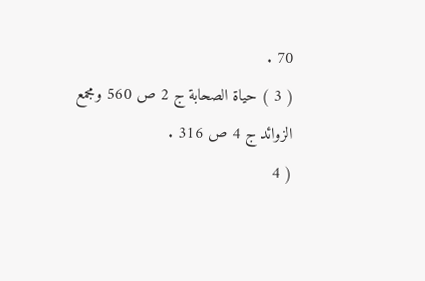70 .
( 3 ) حياة الصحابة ج 2 ص 560 ومجمع الزوائد ج 4 ص 316 .
( 4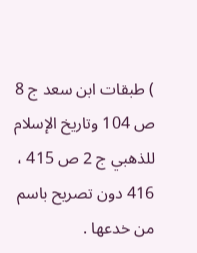) طبقات ابن سعد ج 8 ص 104 وتاريخ الإسلام للذهبي ج 2 ص 415 ، 416 دون تصريح باسم من خدعها .